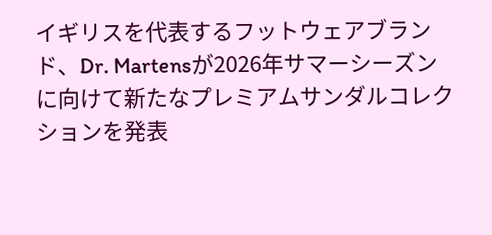イギリスを代表するフットウェアブランド、Dr. Martensが2026年サマーシーズンに向けて新たなプレミアムサンダルコレクションを発表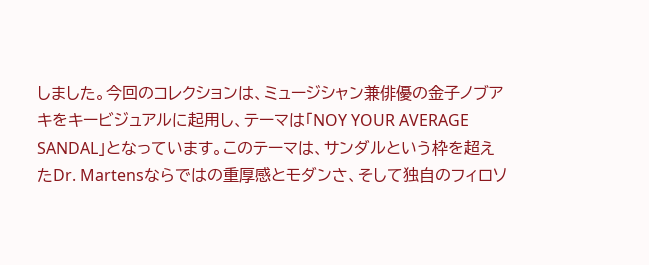しました。今回のコレクションは、ミュージシャン兼俳優の金子ノブアキをキービジュアルに起用し、テーマは「NOY YOUR AVERAGE SANDAL」となっています。このテーマは、サンダルという枠を超えたDr. Martensならではの重厚感とモダンさ、そして独自のフィロソ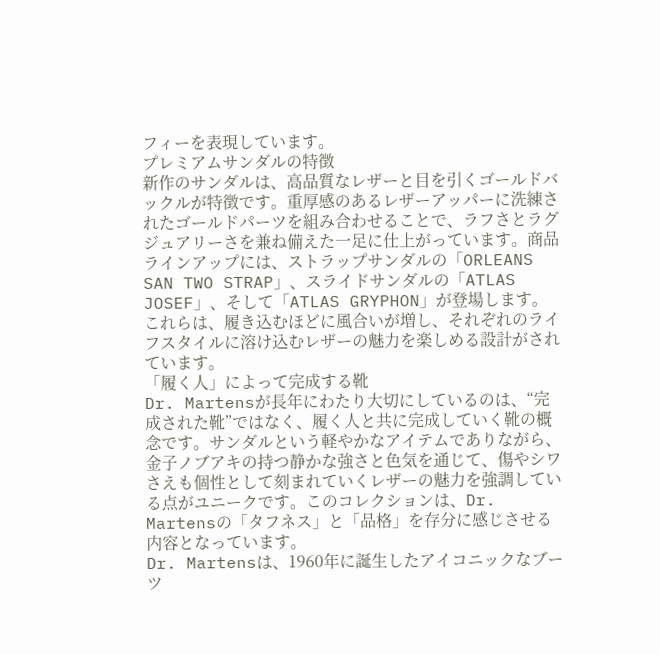フィーを表現しています。
プレミアムサンダルの特徴
新作のサンダルは、高品質なレザーと目を引くゴールドバックルが特徴です。重厚感のあるレザーアッパーに洗練されたゴールドパーツを組み合わせることで、ラフさとラグジュアリーさを兼ね備えた一足に仕上がっています。商品ラインアップには、ストラップサンダルの「ORLEANS SAN TWO STRAP」、スライドサンダルの「ATLAS JOSEF」、そして「ATLAS GRYPHON」が登場します。これらは、履き込むほどに風合いが増し、それぞれのライフスタイルに溶け込むレザーの魅力を楽しめる設計がされています。
「履く人」によって完成する靴
Dr. Martensが長年にわたり大切にしているのは、“完成された靴”ではなく、履く人と共に完成していく靴の概念です。サンダルという軽やかなアイテムでありながら、金子ノブアキの持つ静かな強さと色気を通じて、傷やシワさえも個性として刻まれていくレザーの魅力を強調している点がユニークです。このコレクションは、Dr. Martensの「タフネス」と「品格」を存分に感じさせる内容となっています。
Dr. Martensは、1960年に誕生したアイコニックなブーツ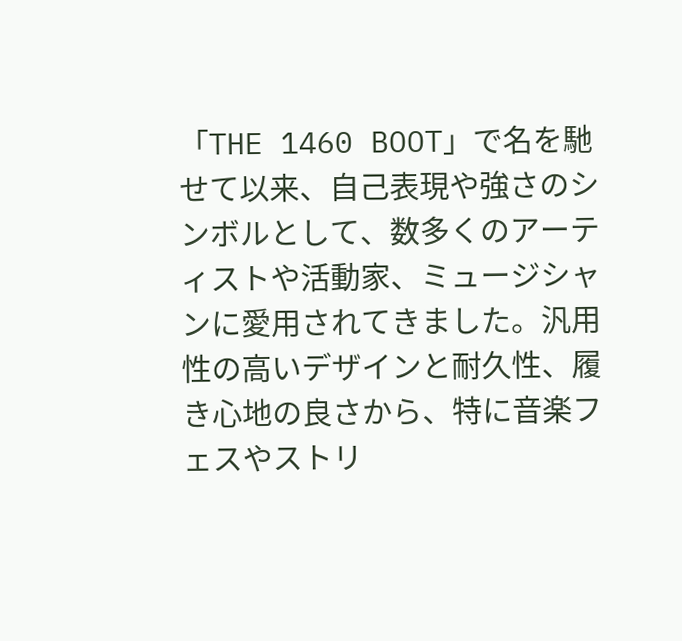「THE 1460 BOOT」で名を馳せて以来、自己表現や強さのシンボルとして、数多くのアーティストや活動家、ミュージシャンに愛用されてきました。汎用性の高いデザインと耐久性、履き心地の良さから、特に音楽フェスやストリ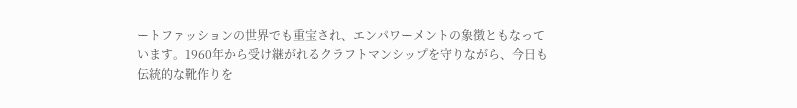ートファッションの世界でも重宝され、エンパワーメントの象徴ともなっています。1960年から受け継がれるクラフトマンシップを守りながら、今日も伝統的な靴作りを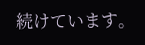続けています。